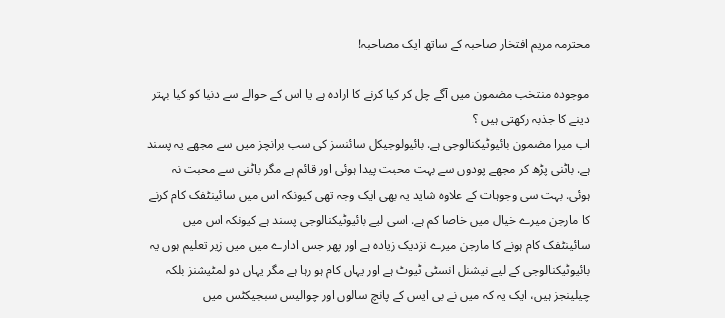محترمہ مریم افتخار صاحبہ کے ساتھ ایک مصاحبہ!

موجودہ منتخب مضمون میں آگے چل کر کیا کرنے کا ارادہ ہے یا اس کے حوالے سے دنیا کو کیا بہتر دینے کا جذبہ رکھتی ہیں ؟
اب میرا مضمون بائیوٹیکنالوجی ہے. بائیولوجیکل سائنسز کی سب برانچز میں سے مجھے یہ پسند ہے. باٹنی پڑھ کر مجھے پودوں سے بہت محبت پیدا ہوئی اور قائم ہے مگر باٹنی سے محبت نہ ہوئی. بہت سی وجوہات کے علاوہ شاید یہ بھی ایک وجہ تھی کیونکہ اس میں سائینٹفک کام کرنے کا مارجن میرے خیال میں خاصا کم ہے. اسی لیے بائیوٹیکنالوجی پسند ہے کیونکہ اس میں سائینٹفک کام ہونے کا مارجن میرے نزدیک زیادہ ہے اور پھر جس ادارے میں میں زیر تعلیم ہوں یہ بائیوٹیکنالوجی کے لیے نیشنل انسٹی ٹیوٹ ہے اور یہاں کام ہو رہا ہے مگر یہاں دو لمٹیشنز بلکہ چیلینجز ہیں، ایک یہ کہ میں نے بی ایس کے پانچ سالوں اور چوالیس سبجیکٹس میں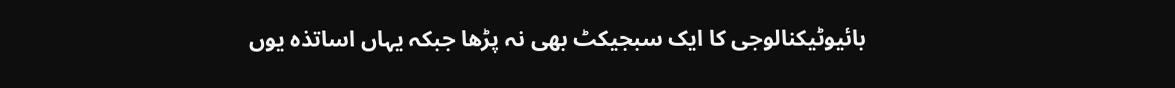بائیوٹیکنالوجی کا ایک سبجیکٹ بھی نہ پڑھا جبکہ یہاں اساتذہ یوں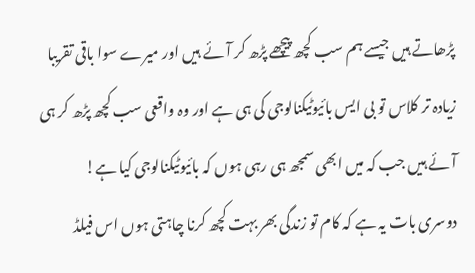پڑھاتے ہیں جیسے ہم سب کچھ پیچھے پڑھ کر آئے ہی‍ں اور میرے سوا باقی تقریبا زیادہ تر کلاس تو بی ایس بائیوٹیکنالوجی کی ہی ہے اور وہ واقعی سب کچھ پڑھ کر ہی آئے ہیں جب کہ میں ابھی سمجھ ہی رہی ہوں کہ بائیوٹیکنالوجی کیا ہے!
دوسری بات یہ ہے کہ کام تو زندگی بھر بہت کچھ کرنا چاہتی ہوں اس فیلڈ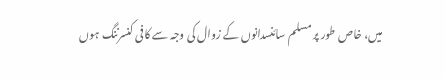میں، خاص طور پر مسلم سائنسدانوں کے زوال کی وجہ سے کافی کنسرننگ ہوں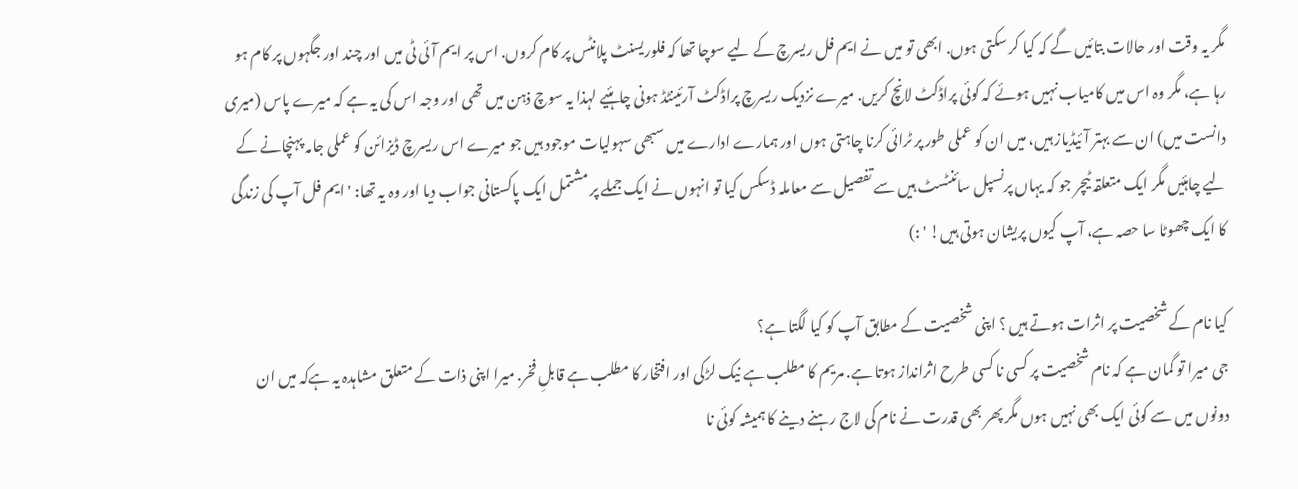مگر یہ وقت اور حالات بتائیں گے کہ کیا کر سکتی ہوں. ابھی تو میں نے ایم فل ریسرچ کے لیے سوچا تھا کہ فلوریسنٹ پلانٹس پر کام کروں. اس پر ایم آئی ٹی میں اور چند اور جگہوں پر کام ہو رہا ہے، مگر وہ اس میں کامیاب نہیں ہوئے کہ کوئی پراڈکٹ لانچ کریں. میرے نزدیک ریسرچ پراڈکٹ آرئینٹڈ ہونی چاہئیے لہذا یہ سوچ ذہن میں تھی اور وجہ اس کی یہ ہے کہ میرے پاس (میری دانست میں) ان سے بہتر آئیڈیاز ہیں، میں ان کو عملی طور پر ٹرائی کرنا چاہتی ہوں اور ہمارے ادارے میں سبھی سہولیات موجود ہیں جو میرے اس ریسرچ ڈیزائن کو عملی جامہ پہنچانے کے لیے چاہئیں مگر ایک متعلقہ ٹیچر جو کہ یہاں پرنسپل سائنٹسٹ ہیں سے تفصیل سے معاملہ ڈسکس کیا تو انہوں نے ایک جملے پر مشتمل ایک پاکستانی جواب دیا اور وہ یہ تھا: 'ایم فل آپ کی زندگی کا ایک چھوٹا سا حصہ ہے، آپ کیوں پریشان ہوتی ہیں! ' :)

کیا نام کے شخصیت پر اثرات ہوتے ہیں ؟ اپنی شخصیت کے مطابق آپ کو کیا لگتا ہے؟
جی میرا تو گمان ہے کہ نام شخصیت پر کسی نا کسی طرح اثرانداز ہوتا ہے. مریم کا مطلب ہے نیک لڑکی اور افتخار کا مطلب ہے قابلِ فخر. میرا اپنی ذات کے متعلق مشاہدہ یہ ہےکہ میں ان دونوں میں سے کوئی ایک بھی نہیں ہوں مگر پھر بھی قدرت نے نام کی لاج رہنے دینے کا ہمیشہ کوئی نا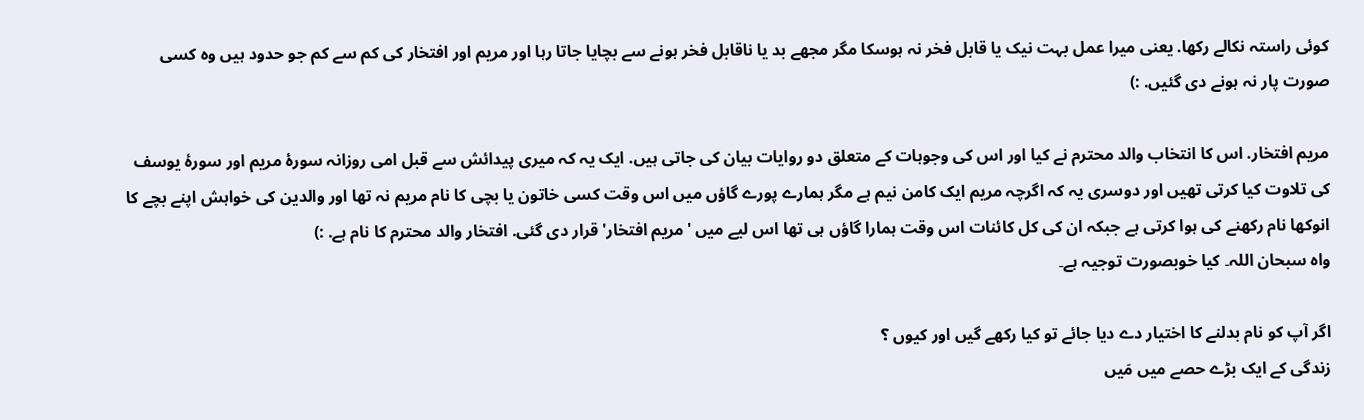کوئی راستہ نکالے رکھا. یعنی میرا عمل بہت نیک یا قابل فخر نہ ہوسکا مگر مجھے بد یا ناقابل فخر ہونے سے بچایا جاتا رہا اور مریم اور افتخار کی کم سے کم جو حدود ہیں وہ کسی صورت پار نہ ہونے دی گئیں. :)

مریم افتخار. اس کا انتخاب والد محترم نے کیا اور اس کی وجوہات کے متعلق دو روایات بیان کی جاتی ہیں. ایک یہ کہ میری پیدائش سے قبل امی روزانہ سورۂ مریم اور سورۂ یوسف کی تلاوت کیا کرتی تھیں اور دوسری یہ کہ اگرچہ مریم ایک کامن نیم ہے مگر ہمارے پورے گاؤں میں اس وقت کسی خاتون یا بچی کا نام مریم نہ تھا اور والدین کی خواہش اپنے بچے کا انوکھا نام رکھنے کی ہوا کرتی ہے جبکہ ان کی کل کائنات اس وقت ہمارا گاؤں ہی تھا اس لیے میں 'مریم افتخار' قرار دی گئی. افتخار والد محترم کا نام ہے. :)
واہ سبحان اللہ۔ کیا خوبصورت توجیہ ہے۔

اگر آپ کو نام بدلنے کا اختیار دے دیا جائے تو کیا رکھے گیں اور کیوں ؟
زندگی کے ایک بڑے حصے میں مَیں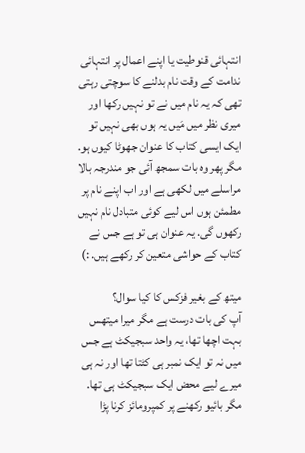انتہائی قنوطیت یا اپنے اعمال پر انتہائی ندامت کے وقت نام بدلنے کا سوچتی رہتی تھی کہ یہ نام میں نے تو نہیں رکھا اور میری نظر میں مَیں یہ ہوں بھی نہیں تو ایک ایسی کتاب کا عنوان جھوٹا کیوں ہو. مگر پھر وہ بات سمجھ آئی جو مندرجہ بالا مراسلے میں لکھی ہے اور اب اپنے نام پر مطمئن ہوں اس لیے کوئی متبادل نام نہیں رکھوں گی. یہ عنوان ہی تو ہے جس نے کتاب کے حواشی متعین کر رکھے ہیں. :)

میتھ کے بغیر فزکس کا کیا سوال؟
آپ کی بات درست ہے مگر میرا میتھس بہت اچھا تھا، یہ واحد سبجیکٹ ہے جس میں نہ تو ایک نمبر ہی کٹتا تھا اور نہ ہی میرے لیے محض ایک سبجیکٹ ہی تھا. مگر بائیو رکھنے پر کمپرومائز کرنا پڑا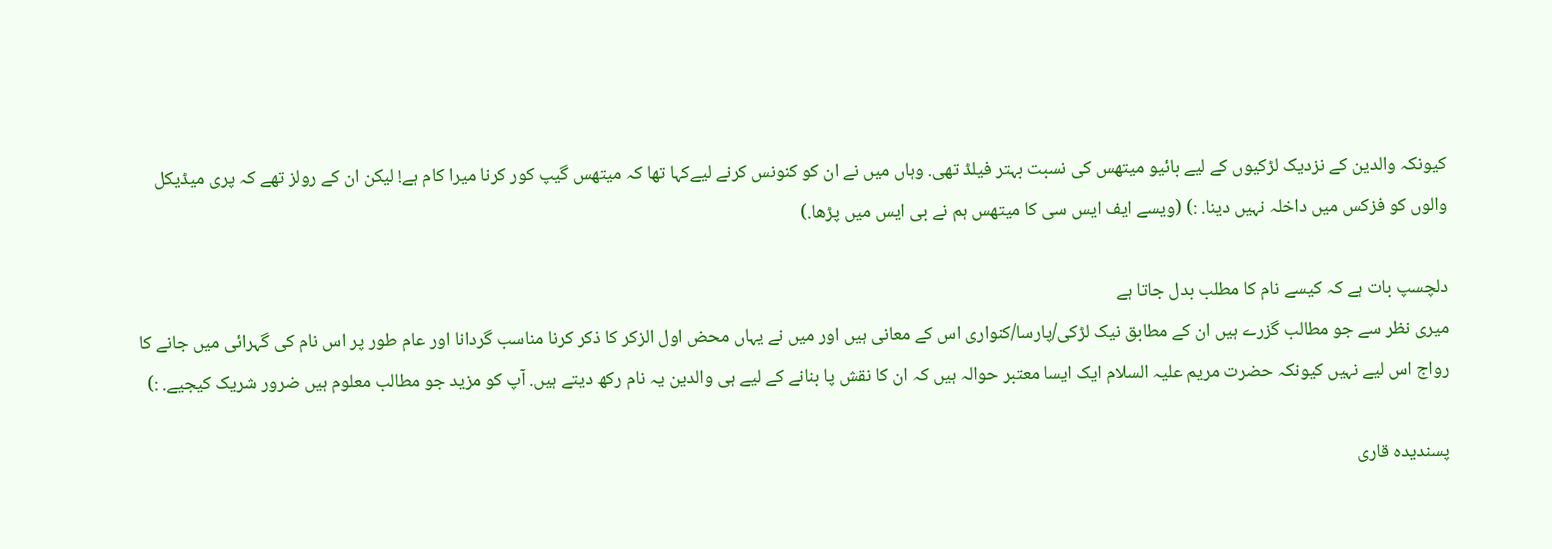کیونکہ والدین کے نزدیک لڑکیوں کے لیے بائیو میتھس کی نسبت بہتر فیلڈ تھی. وہاں میں نے ان کو کنونس کرنے لیےکہا تھا کہ میتھس گیپ کور کرنا میرا کام ہے! لیکن ان کے رولز تھے کہ پری میڈیکل والوں کو فزکس میں داخلہ نہیں دینا. :) (ویسے ایف ایس سی کا میتھس ہم نے بی ایس میں پڑھا.)

دلچسپ بات ہے کہ کیسے نام کا مطلب بدل جاتا ہے
میری نظر سے جو مطالب گزرے ہیں ان کے مطابق نیک لڑکی/پارسا/کنواری اس کے معانی ہیں اور میں نے یہاں محض اول الزکر کا ذکر کرنا مناسب گردانا اور عام طور پر اس نام کی گہرائی میں جانے کا رواج اس لیے نہیں کیونکہ حضرت مریم علیہ السلام ایک ایسا معتبر حوالہ ہیں کہ ان کا نقش پا بنانے کے لیے ہی والدین یہ نام رکھ دیتے ہیں. آپ کو مزید جو مطالب معلوم ہیں ضرور شریک کیجیے. :)

پسندیدہ قاری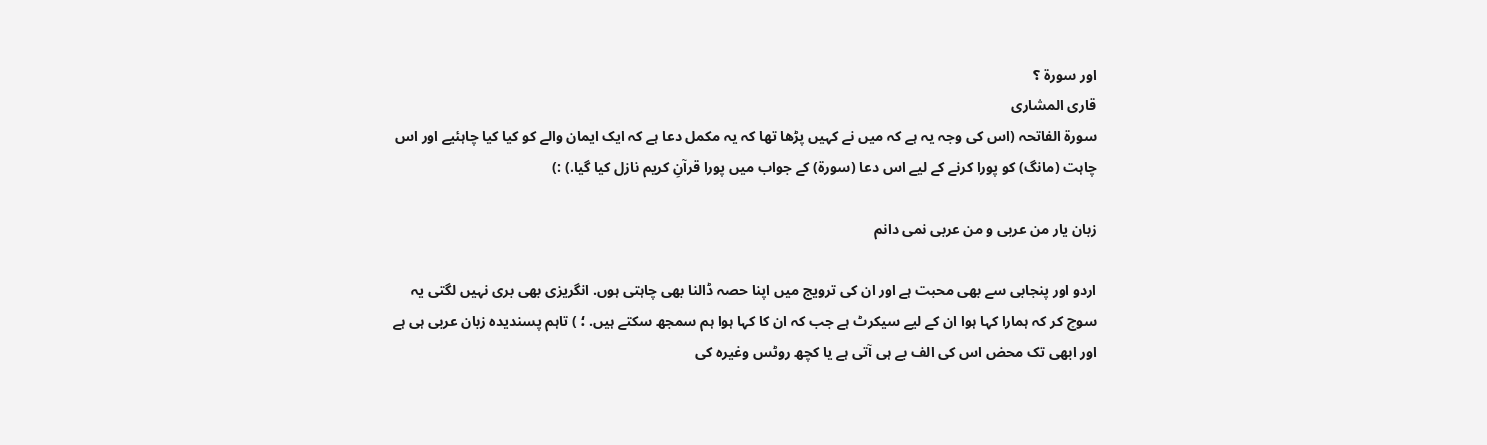اور سورۃ ؟
قاری المشاری
سورۃ الفاتحہ (اس کی وجہ یہ ہے کہ میں نے کہیں پڑھا تھا کہ یہ مکمل دعا ہے کہ ایک ایمان والے کو کیا کیا چاہئیے اور اس چاہت (مانگ) کو پورا کرنے کے لیے اس دعا (سورۃ) کے جواب میں پورا قرآنِ کریم نازل کیا گیا.) :)

زبان یار من عربی و من عربی نمی دانم

اردو اور پنجابی سے بھی محبت ہے اور ان کی ترویج میں اپنا حصہ ڈالنا بھی چاہتی ہوں. انگریزی بھی بری نہیں لگتی یہ سوچ کر کہ ہمارا کہا ہوا ان کے لیے سیکرٹ ہے جب کہ ان کا کہا ہوا ہم سمجھ سکتے ہیں. ؛ ) تاہم پسندیدہ زبان عربی ہی ہے اور ابھی تک محض اس کی الف بے ہی آتی ہے یا کچھ روٹس وغیرہ کی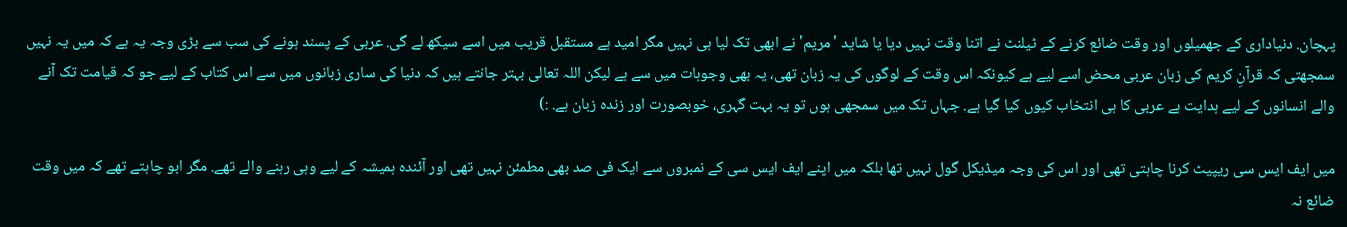پہچان. دنیاداری کے جھمیلوں اور وقت ضائع کرنے کے ٹیلنٹ نے اتنا وقت نہیں دیا یا شاید 'مریم' نے ابھی تک لیا ہی نہیں مگر امید ہے مستقبل قریب میں اسے سیکھ لے گی. عربی کے پسند ہونے کی سب سے بڑی وجہ یہ ہے کہ میں یہ نہیں سمجھتی کہ قرآنِ کریم کی زبان عربی محض اسے لیے ہے کیونکہ اس وقت کے لوگوں کی یہ زبان تھی، یہ بھی وجوہات میں سے ہے لیکن اللہ تعالی بہتر جانتے ہیں کہ دنیا کی ساری زبانوں میں سے اس کتاب کے لیے جو کہ قیامت تک آنے والے انسانوں کے لیے ہدایت ہے عربی کا ہی انتخاب کیوں کیا گیا ہے. جہاں تک میں سمجھی ہوں تو یہ بہت گہری، خوبصورت اور زندہ زبان ہے. :)

میں ایف ایس سی ریپیٹ کرنا چاہتی تھی اور اس کی وجہ میڈیکل گول نہیں تھا بلکہ میں اپنے ایف ایس سی کے نمبروں سے ایک فی صد بھی مطمئن نہیں تھی اور آئندہ ہمیشہ کے لیے وہی رہنے والے تھے. مگر ابو چاہتے تھے کہ میں وقت ضائع نہ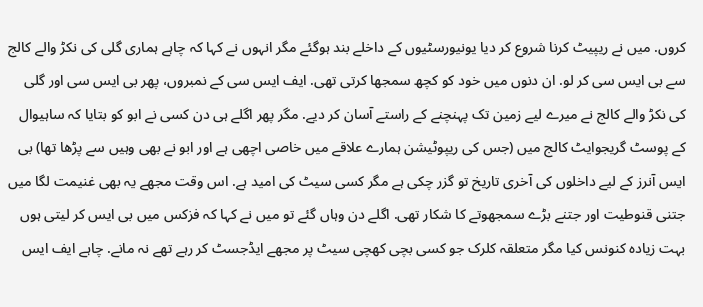کروں. میں نے ریپیٹ کرنا شروع کر دیا یونیورسٹیوں کے داخلے بند ہوگئے مگر انہوں نے کہا کہ چاہے ہماری گلی کی نکڑ والے کالج سے بی ایس سی کر لو. ان دنوں میں خود کو کچھ سمجھا کرتی تھی. ایف ایس سی کے نمبروں، پھر بی ایس سی اور گلی کی نکڑ والے کالج نے میرے لیے زمین تک پہنچنے کے راستے آسان کر دیے. مگر پھر اگلے ہی دن کسی نے ابو کو بتایا کہ ساہیوال کے پوسٹ گریجوایٹ کالج میں (جس کی ریپوٹیشن ہمارے علاقے میں خاصی اچھی ہے اور ابو نے بھی وہیں سے پڑھا تھا) بی ایس آنرز کے لیے داخلوں کی آخری تاریخ تو گزر چکی ہے مگر کسی سیٹ کی امید ہے. اس وقت مجھے یہ بھی غنیمت لگا میں جتنی قنوطیت اور جتنے بڑے سمجھوتے کا شکار تھی. اگلے دن وہاں گئے تو میں نے کہا کہ فزکس میں بی ایس کر لیتی ہوں بہت زیادہ کنونس کیا مگر متعلقہ کلرک جو کسی بچی کھچی سیٹ پر مجھے ایڈجسٹ کر رہے تھے نہ مانے. چاہے ایف ایس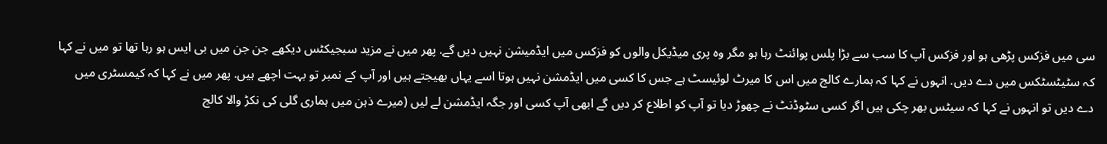سی میں فزکس پڑھی ہو اور فزکس آپ کا سب سے بڑا پلس پوائنٹ رہا ہو مگر وہ پری میڈیکل والوں کو فزکس میں ایڈمیشن نہیں دیں گے. پھر میں نے مزید سبجیکٹس دیکھے جن جن میں بی ایس ہو رہا تھا تو میں نے کہا کہ سٹیٹسٹکس میں دے دیں. انہوں نے کہا کہ ہمارے کالج میں اس کا میرٹ لوئیسٹ ہے جس کا کسی میں ایڈمشن نہیں ہوتا اسے یہاں بھیجتے ہیں اور آپ کے نمبر تو بہت اچھے ہیں. پھر میں نے کہا کہ کیمسٹری میں دے دیں تو انہوں نے کہا کہ سیٹس بھر چکی ہیں اگر کسی سٹوڈنٹ نے چھوڑ دیا تو آپ کو اطلاع کر دیں گے ابھی آپ کسی اور جگہ ایڈمشن لے لیں (میرے ذہن میں ہماری گلی کی نکڑ والا کالج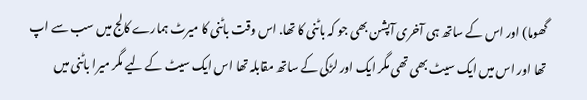گھوما) اور اس کے ساتھ ہی آخری آپشن بھی جو کہ باٹنی کا تھا. اس وقت باٹنی کا میرٹ ہمارے کالج میں سب سے اپ تھا اور اس میں ایک سیٹ بھی تھی مگر ایک اور لڑکی کے ساتھ مقابلہ تھا اس ایک سیٹ کے لیے مگر میرا باٹنی میں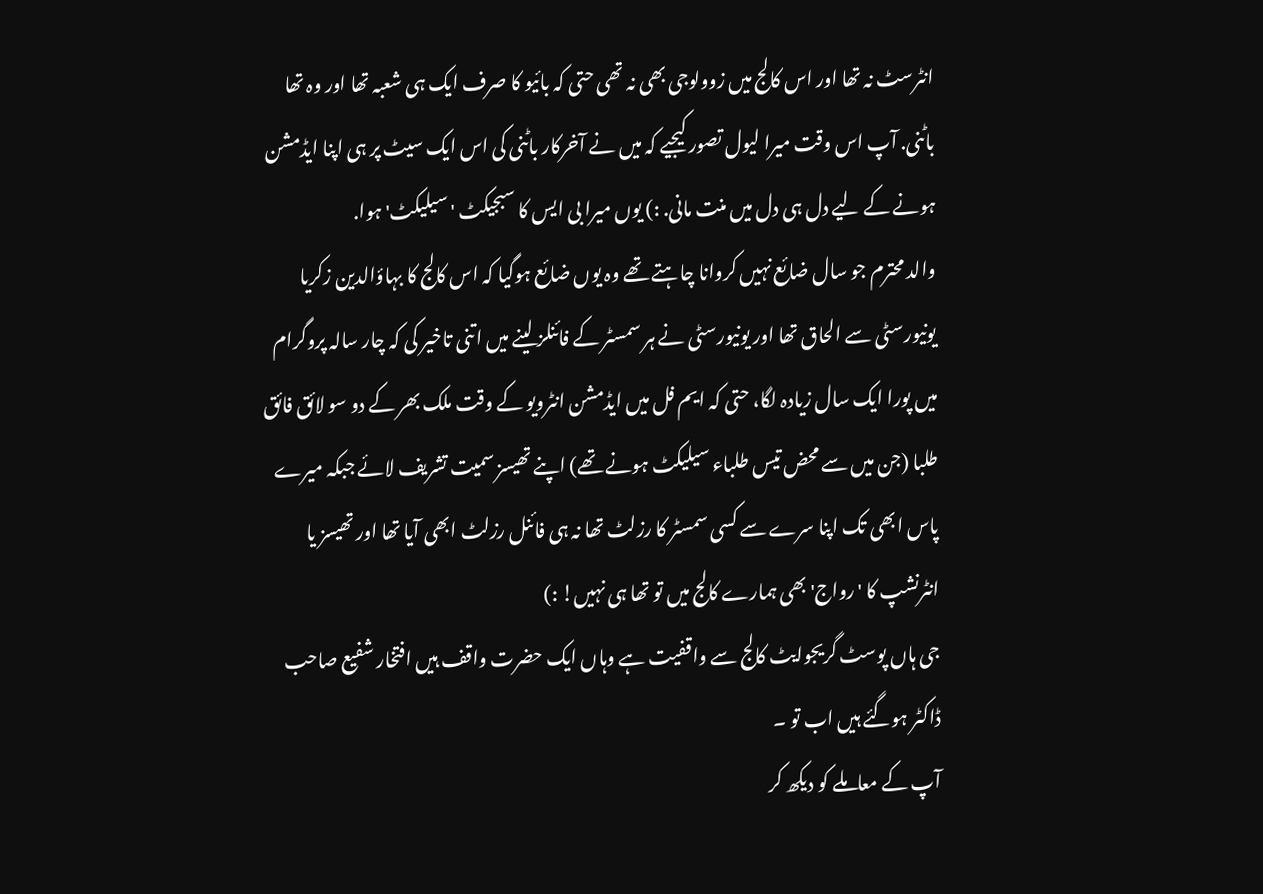انٹرسٹ نہ تھا اور اس کالج میں زوولوجی بھی نہ تھی حتی کہ بائیو کا صرف ایک ہی شعبہ تھا اور وہ تھا باٹنی. آپ اس وقت میرا لیول تصور کیجیے کہ میں نے آخرکار باٹنی کی اس ایک سیٹ پر ہی اپنا ایڈمشن ہونے کے لیے دل ہی دل میں منت مانی. :) یوں میرا بی ایس کا سبجیکٹ 'سیلیکٹ' ہوا.
والد محترم جو سال ضائع نہیں کروانا چاہتے تھے وہ یوں ضائع ہوگیا کہ اس کالج کا بہاؤالدین زکریا یونیورسٹی سے الحاق تھا اور یونیورسٹی نے ہر سمسٹر کے فائنلز لینے میں اتنی تاخیر کی کہ چار سالہ پروگرام میں پورا ایک سال زیادہ لگا، حتی کہ ایم فل میں ایڈمشن انٹرویو کے وقت ملک بھر کے دو سو لائق فائق طلبا (جن میں سے محض تیس طلباء سیلیکٹ ہونے تھے) اپنے تھیسز سمیت تشریف لائے جبکہ میرے پاس ابھی تک اپنا سرے سے کسی سمسٹر کا رزلٹ تھا نہ ہی فائنل رزلٹ ابھی آیا تھا اور تھیسز یا انٹرنشپ کا 'رواج' بھی ہمارے کالج میں تو تھا ہی نہیں! :)
جی ہاں پوسٹ گریجوایٹ کالج سے واقفیت ہے وہاں ایک حضرت واقف ہیں افتخار شفیع صاحب ڈاکٹر ہوگئے ہیں اب تو ۔
آپ کے معاملے کو دیکھ کر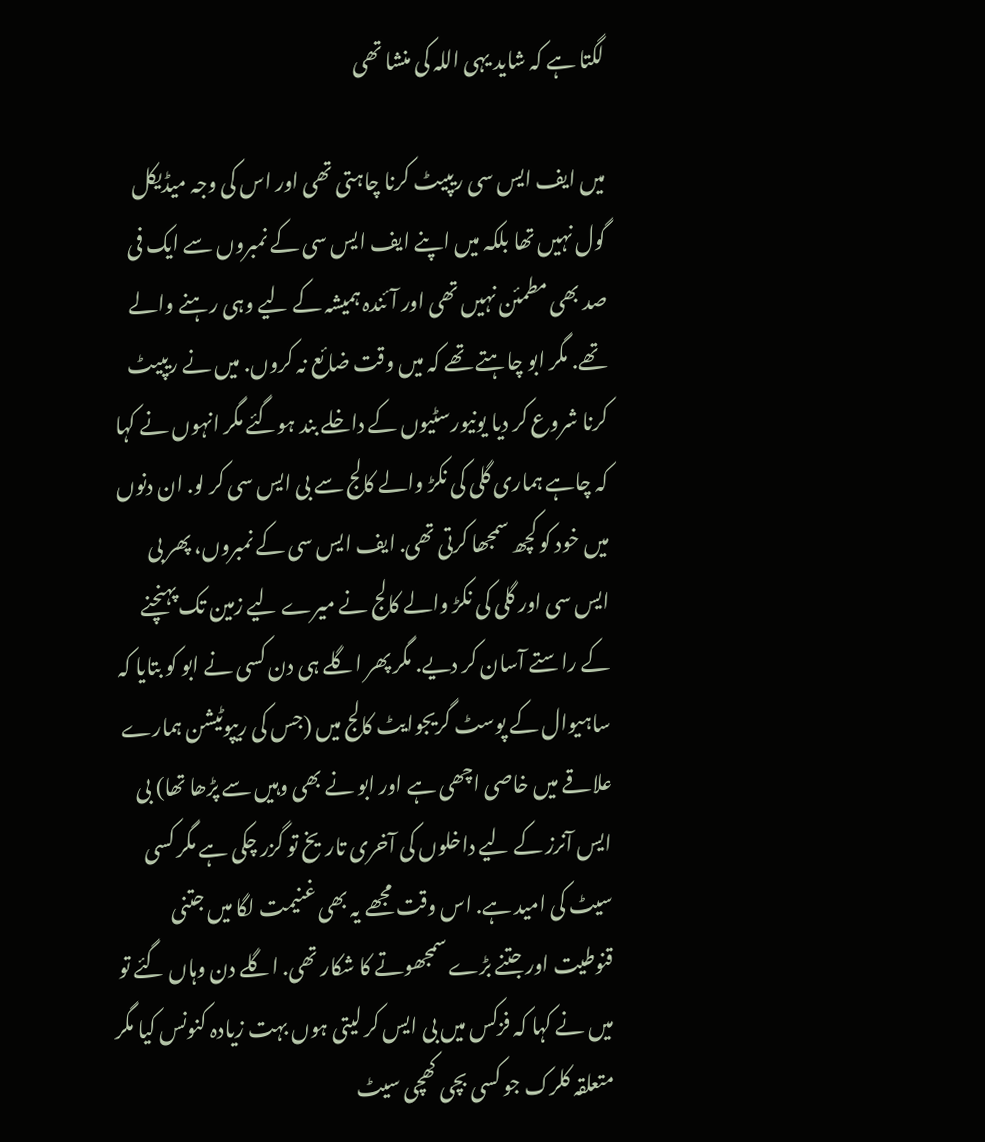لگتا ہے کہ شاید یہی اللہ کی منشا تھی

میں ایف ایس سی ریپیٹ کرنا چاہتی تھی اور اس کی وجہ میڈیکل گول نہیں تھا بلکہ میں اپنے ایف ایس سی کے نمبروں سے ایک فی صد بھی مطمئن نہیں تھی اور آئندہ ہمیشہ کے لیے وہی رہنے والے تھے. مگر ابو چاہتے تھے کہ میں وقت ضائع نہ کروں. میں نے ریپیٹ کرنا شروع کر دیا یونیورسٹیوں کے داخلے بند ہوگئے مگر انہوں نے کہا کہ چاہے ہماری گلی کی نکڑ والے کالج سے بی ایس سی کر لو. ان دنوں میں خود کو کچھ سمجھا کرتی تھی. ایف ایس سی کے نمبروں، پھر بی ایس سی اور گلی کی نکڑ والے کالج نے میرے لیے زمین تک پہنچنے کے راستے آسان کر دیے. مگر پھر اگلے ہی دن کسی نے ابو کو بتایا کہ ساہیوال کے پوسٹ گریجوایٹ کالج میں (جس کی ریپوٹیشن ہمارے علاقے میں خاصی اچھی ہے اور ابو نے بھی وہیں سے پڑھا تھا) بی ایس آنرز کے لیے داخلوں کی آخری تاریخ تو گزر چکی ہے مگر کسی سیٹ کی امید ہے. اس وقت مجھے یہ بھی غنیمت لگا میں جتنی قنوطیت اور جتنے بڑے سمجھوتے کا شکار تھی. اگلے دن وہاں گئے تو میں نے کہا کہ فزکس میں بی ایس کر لیتی ہوں بہت زیادہ کنونس کیا مگر متعلقہ کلرک جو کسی بچی کھچی سیٹ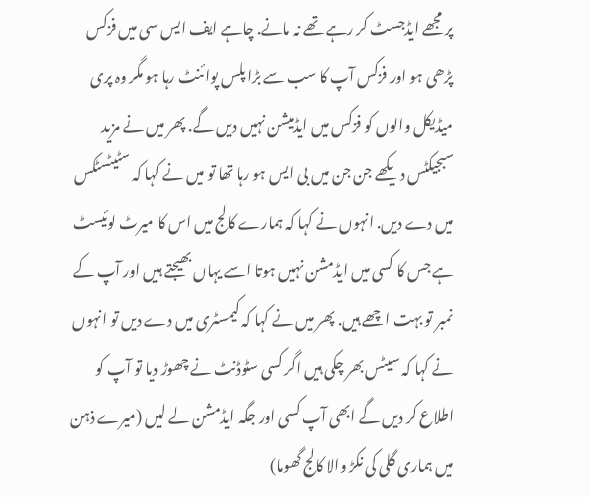پر مجھے ایڈجسٹ کر رہے تھے نہ مانے. چاہے ایف ایس سی میں فزکس پڑھی ہو اور فزکس آپ کا سب سے بڑا پلس پوائنٹ رہا ہو مگر وہ پری میڈیکل والوں کو فزکس میں ایڈمیشن نہیں دیں گے. پھر میں نے مزید سبجیکٹس دیکھے جن جن میں بی ایس ہو رہا تھا تو میں نے کہا کہ سٹیٹسٹکس میں دے دیں. انہوں نے کہا کہ ہمارے کالج میں اس کا میرٹ لوئیسٹ ہے جس کا کسی میں ایڈمشن نہیں ہوتا اسے یہاں بھیجتے ہیں اور آپ کے نمبر تو بہت اچھے ہیں. پھر میں نے کہا کہ کیمسٹری میں دے دیں تو انہوں نے کہا کہ سیٹس بھر چکی ہیں اگر کسی سٹوڈنٹ نے چھوڑ دیا تو آپ کو اطلاع کر دیں گے ابھی آپ کسی اور جگہ ایڈمشن لے لیں (میرے ذہن میں ہماری گلی کی نکڑ والا کالج گھوما)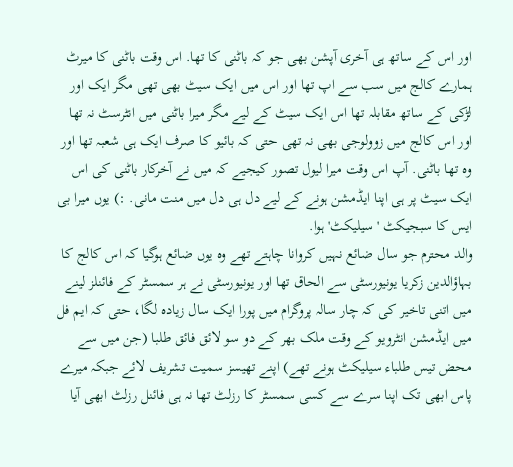اور اس کے ساتھ ہی آخری آپشن بھی جو کہ باٹنی کا تھا. اس وقت باٹنی کا میرٹ ہمارے کالج میں سب سے اپ تھا اور اس میں ایک سیٹ بھی تھی مگر ایک اور لڑکی کے ساتھ مقابلہ تھا اس ایک سیٹ کے لیے مگر میرا باٹنی میں انٹرسٹ نہ تھا اور اس کالج میں زوولوجی بھی نہ تھی حتی کہ بائیو کا صرف ایک ہی شعبہ تھا اور وہ تھا باٹنی. آپ اس وقت میرا لیول تصور کیجیے کہ میں نے آخرکار باٹنی کی اس ایک سیٹ پر ہی اپنا ایڈمشن ہونے کے لیے دل ہی دل میں منت مانی. :) یوں میرا بی ایس کا سبجیکٹ 'سیلیکٹ' ہوا.
والد محترم جو سال ضائع نہیں کروانا چاہتے تھے وہ یوں ضائع ہوگیا کہ اس کالج کا بہاؤالدین زکریا یونیورسٹی سے الحاق تھا اور یونیورسٹی نے ہر سمسٹر کے فائنلز لینے میں اتنی تاخیر کی کہ چار سالہ پروگرام میں پورا ایک سال زیادہ لگا، حتی کہ ایم فل میں ایڈمشن انٹرویو کے وقت ملک بھر کے دو سو لائق فائق طلبا (جن میں سے محض تیس طلباء سیلیکٹ ہونے تھے) اپنے تھیسز سمیت تشریف لائے جبکہ میرے پاس ابھی تک اپنا سرے سے کسی سمسٹر کا رزلٹ تھا نہ ہی فائنل رزلٹ ابھی آیا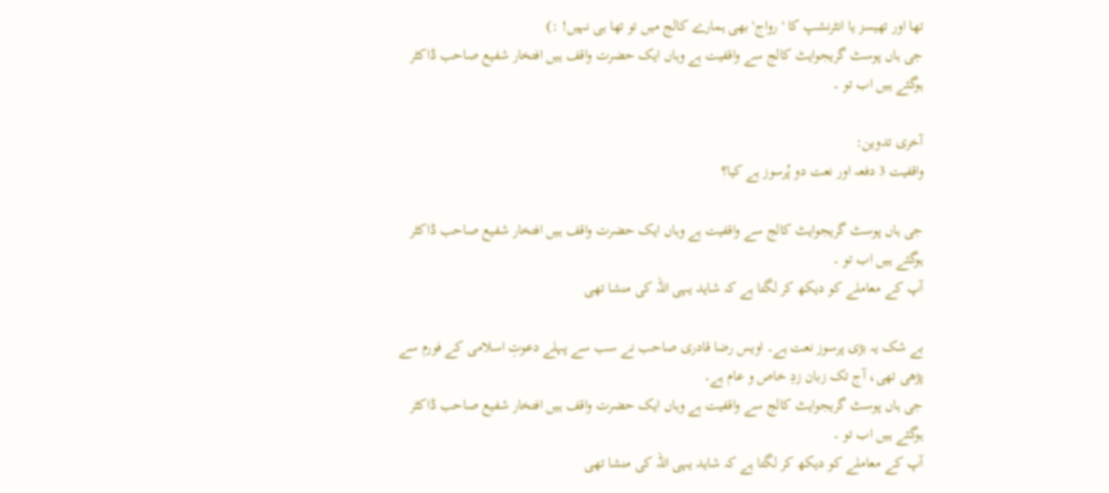تھا اور تھیسز یا انٹرنشپ کا 'رواج' بھی ہمارے کالج میں تو تھا ہی نہیں! :)
جی ہاں پوسٹ گریجوایٹ کالج سے واقفیت ہے وہاں ایک حضرت واقف ہیں افتخار شفیع صاحب ڈاکٹر ہوگئے ہیں اب تو ۔

آخری تدوین:
واقفیت 3 دفعہ اور نعت دو پُرسوز ہے کیا؟

جی ہاں پوسٹ گریجوایٹ کالج سے واقفیت ہے وہاں ایک حضرت واقف ہیں افتخار شفیع صاحب ڈاکٹر ہوگئے ہیں اب تو ۔
آپ کے معاملے کو دیکھ کر لگتا ہے کہ شاید یہی اللہ کی منشا تھی

بے شک یہ بڑی پرسوز نعت ہے۔ اویس رضا قادری صاحب نے سب سے پہلے دعوتِ اسلامی کے فورم سے پڑھی تھی، آج تک زبان زدِ خاص و عام ہے۔
جی ہاں پوسٹ گریجوایٹ کالج سے واقفیت ہے وہاں ایک حضرت واقف ہیں افتخار شفیع صاحب ڈاکٹر ہوگئے ہیں اب تو ۔
آپ کے معاملے کو دیکھ کر لگتا ہے کہ شاید یہی اللہ کی منشا تھی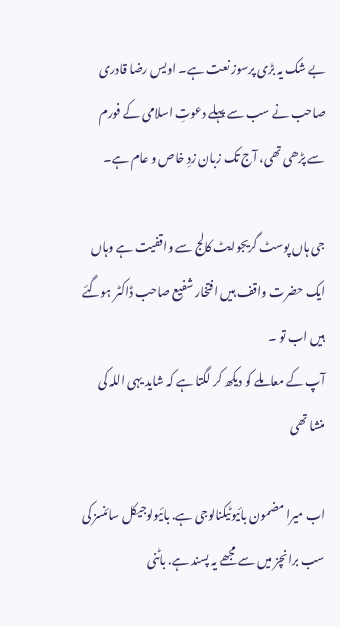بے شک یہ بڑی پرسوز نعت ہے۔ اویس رضا قادری صاحب نے سب سے پہلے دعوتِ اسلامی کے فورم سے پڑھی تھی، آج تک زبان زدِ خاص و عام ہے۔

جی ہاں پوسٹ گریجوایٹ کالج سے واقفیت ہے وہاں ایک حضرت واقف ہیں افتخار شفیع صاحب ڈاکٹر ہوگئے ہیں اب تو ۔
آپ کے معاملے کو دیکھ کر لگتا ہے کہ شاید یہی اللہ کی منشا تھی

اب میرا مضمون بائیوٹیکنالوجی ہے. بائیولوجیکل سائنسز کی سب برانچز میں سے مجھے یہ پسند ہے. باٹنی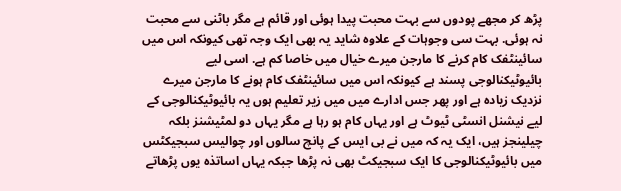پڑھ کر مجھے پودوں سے بہت محبت پیدا ہوئی اور قائم ہے مگر باٹنی سے محبت نہ ہوئی. بہت سی وجوہات کے علاوہ شاید یہ بھی ایک وجہ تھی کیونکہ اس میں سائینٹفک کام کرنے کا مارجن میرے خیال میں خاصا کم ہے. اسی لیے بائیوٹیکنالوجی پسند ہے کیونکہ اس میں سائینٹفک کام ہونے کا مارجن میرے نزدیک زیادہ ہے اور پھر جس ادارے میں میں زیر تعلیم ہوں یہ بائیوٹیکنالوجی کے لیے نیشنل انسٹی ٹیوٹ ہے اور یہاں کام ہو رہا ہے مگر یہاں دو لمٹیشنز بلکہ چیلینجز ہیں، ایک یہ کہ میں نے بی ایس کے پانچ سالوں اور چوالیس سبجیکٹس میں بائیوٹیکنالوجی کا ایک سبجیکٹ بھی نہ پڑھا جبکہ یہاں اساتذہ یوں پڑھاتے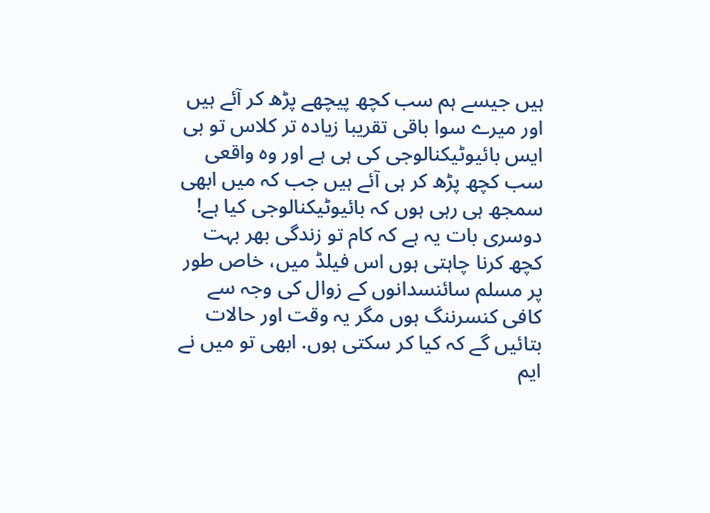ہیں جیسے ہم سب کچھ پیچھے پڑھ کر آئے ہی‍ں اور میرے سوا باقی تقریبا زیادہ تر کلاس تو بی ایس بائیوٹیکنالوجی کی ہی ہے اور وہ واقعی سب کچھ پڑھ کر ہی آئے ہیں جب کہ میں ابھی سمجھ ہی رہی ہوں کہ بائیوٹیکنالوجی کیا ہے!
دوسری بات یہ ہے کہ کام تو زندگی بھر بہت کچھ کرنا چاہتی ہوں اس فیلڈ میں، خاص طور پر مسلم سائنسدانوں کے زوال کی وجہ سے کافی کنسرننگ ہوں مگر یہ وقت اور حالات بتائیں گے کہ کیا کر سکتی ہوں. ابھی تو میں نے ایم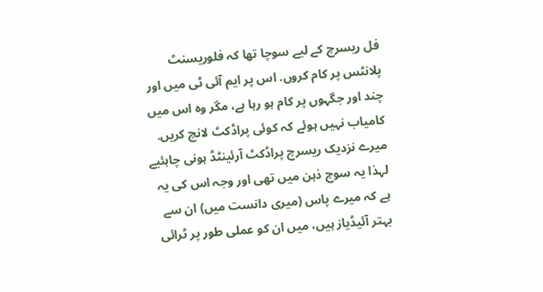فل ریسرچ کے لیے سوچا تھا کہ فلوریسنٹ پلانٹس پر کام کروں. اس پر ایم آئی ٹی میں اور چند اور جگہوں پر کام ہو رہا ہے، مگر وہ اس میں کامیاب نہیں ہوئے کہ کوئی پراڈکٹ لانچ کریں. میرے نزدیک ریسرچ پراڈکٹ آرئینٹڈ ہونی چاہئیے لہذا یہ سوچ ذہن میں تھی اور وجہ اس کی یہ ہے کہ میرے پاس (میری دانست میں) ان سے بہتر آئیڈیاز ہیں، میں ان کو عملی طور پر ٹرائی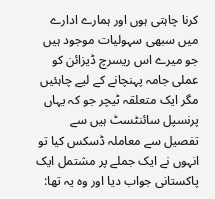کرنا چاہتی ہوں اور ہمارے ادارے میں سبھی سہولیات موجود ہیں جو میرے اس ریسرچ ڈیزائن کو عملی جامہ پہنچانے کے لیے چاہئیں مگر ایک متعلقہ ٹیچر جو کہ یہاں پرنسپل سائنٹسٹ ہیں سے تفصیل سے معاملہ ڈسکس کیا تو انہوں نے ایک جملے پر مشتمل ایک پاکستانی جواب دیا اور وہ یہ تھا: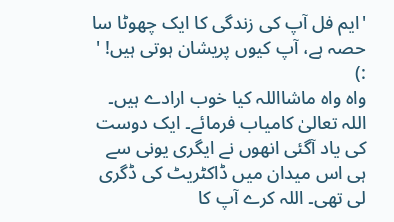'ایم فل آپ کی زندگی کا ایک چھوٹا سا حصہ ہے، آپ کیوں پریشان ہوتی ہیں! ' :)
واہ واہ ماشااللہ کیا خوب ارادے ہیں۔ اللہ تعالیٰ کامیاب فرمائے۔ ایک دوست کی یاد آگئی انھوں نے ایگری یونی سے ہی اس میدان میں ڈاکٹریٹ کی ڈگری لی تھی۔ اللہ کرے آپ کا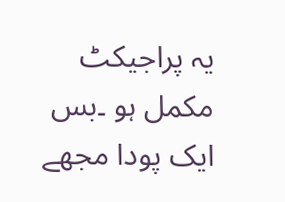یہ پراجیکٹ مکمل ہو ۔بس ایک پودا مجھے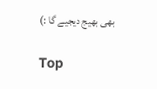بھی بھیج دیجیے گا :)

Top